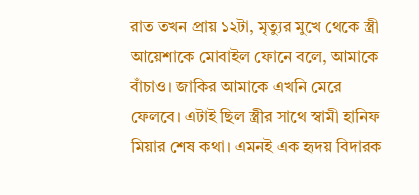রাত তখন প্রায় ১২টা, মৃত্যুর মুখে থেকে স্ত্রী আয়েশাকে মোবাইল ফোনে বলে, আমাকে বাঁচাও। জাকির আমাকে এখনি মেরে ফেলবে। এটাই ছিল স্ত্রীর সাথে স্বামী হানিফ মিয়ার শেষ কথা। এমনই এক হৃদয় বিদারক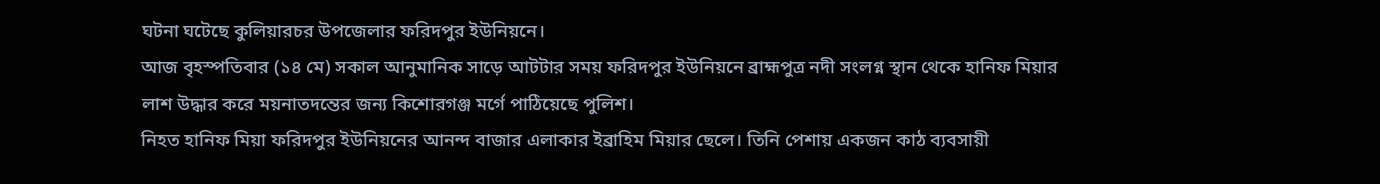ঘটনা ঘটেছে কুলিয়ারচর উপজেলার ফরিদপুর ইউনিয়নে।
আজ বৃহস্পতিবার (১৪ মে) সকাল আনুমানিক সাড়ে আটটার সময় ফরিদপুর ইউনিয়নে ব্রাহ্মপুত্র নদী সংলগ্ন স্থান থেকে হানিফ মিয়ার লাশ উদ্ধার করে ময়নাতদন্তের জন্য কিশোরগঞ্জ মর্গে পাঠিয়েছে পুলিশ।
নিহত হানিফ মিয়া ফরিদপুর ইউনিয়নের আনন্দ বাজার এলাকার ইব্রাহিম মিয়ার ছেলে। তিনি পেশায় একজন কাঠ ব্যবসায়ী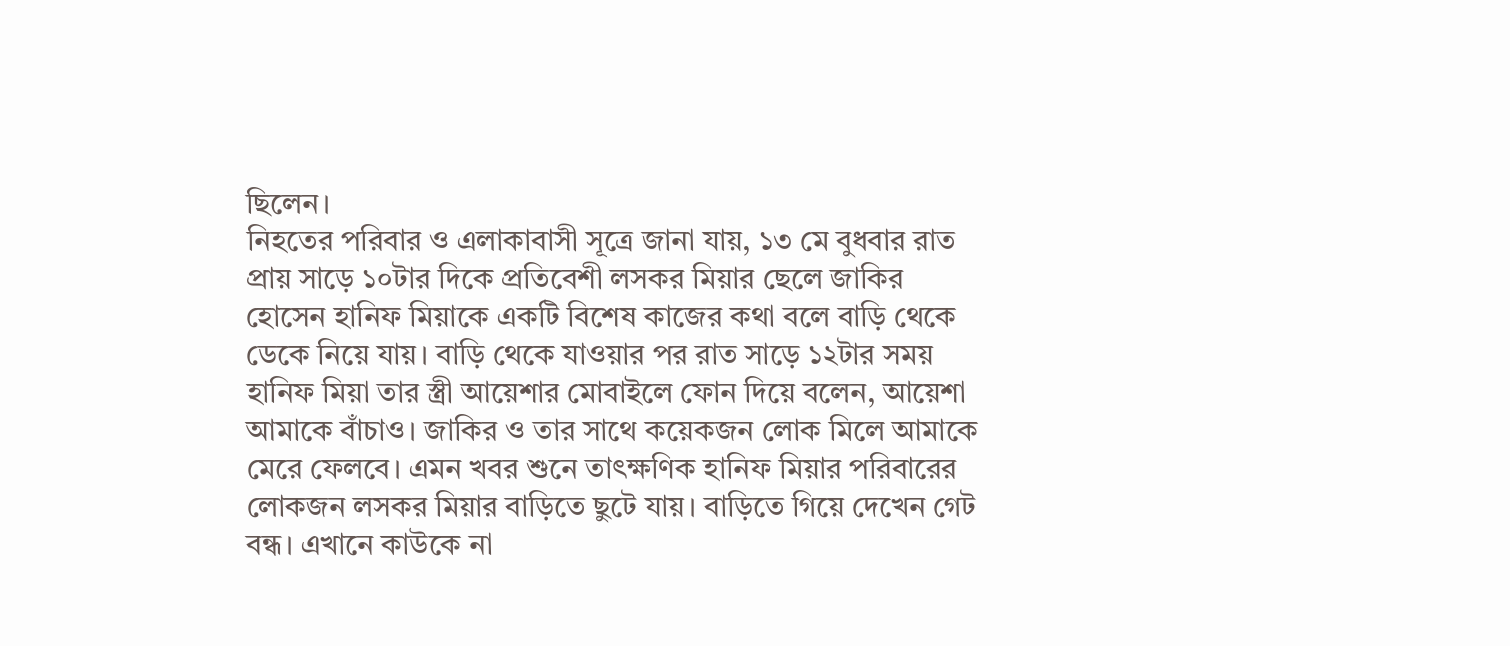ছিলেন।
নিহতের পরিবার ও এলাকাবাসী সূত্রে জানা যায়, ১৩ মে বুধবার রাত প্রায় সাড়ে ১০টার দিকে প্রতিবেশী লসকর মিয়ার ছেলে জাকির হোসেন হানিফ মিয়াকে একটি বিশেষ কাজের কথা বলে বাড়ি থেকে ডেকে নিয়ে যায়। বাড়ি থেকে যাওয়ার পর রাত সাড়ে ১২টার সময় হানিফ মিয়া তার স্ত্রী আয়েশার মোবাইলে ফোন দিয়ে বলেন, আয়েশা আমাকে বাঁচাও। জাকির ও তার সাথে কয়েকজন লোক মিলে আমাকে মেরে ফেলবে। এমন খবর শুনে তাৎক্ষণিক হানিফ মিয়ার পরিবারের লোকজন লসকর মিয়ার বাড়িতে ছুটে যায়। বাড়িতে গিয়ে দেখেন গেট বন্ধ। এখানে কাউকে না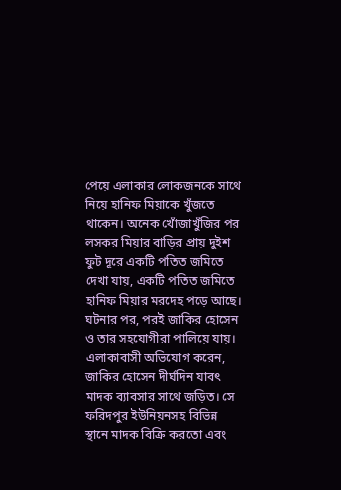পেয়ে এলাকার লোকজনকে সাথে নিয়ে হানিফ মিয়াকে খুঁজতে থাকেন। অনেক খোঁজাখুঁজির পর লসকর মিয়ার বাড়ির প্রায় দুইশ ফুট দূরে একটি পতিত জমিতে দেখা যায়, একটি পতিত জমিতে হানিফ মিয়ার মরদেহ পড়ে আছে। ঘটনার পর, পরই জাকির হোসেন ও তার সহযোগীরা পালিয়ে যায়।
এলাকাবাসী অভিযোগ করেন, জাকির হোসেন দীর্ঘদিন যাবৎ মাদক ব্যাবসার সাথে জড়িত। সে ফরিদপুর ইউনিয়নসহ বিভিন্ন স্থানে মাদক বিক্রি করতো এবং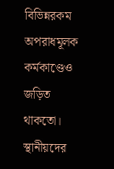বিভিন্নরকম অপরাধমূলক কর্মকাণ্ডেও জড়িত থাকতো। স্থানীয়দের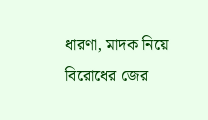ধারণা, মাদক নিয়ে বিরোধের জের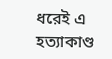ধরেই এ হত্যাকাণ্ড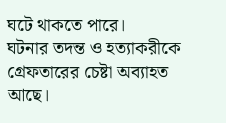ঘটে থাকতে পারে।
ঘটনার তদন্ত ও হত্যাকরীকে গ্রেফতারের চেষ্টা অব্যাহত আছে।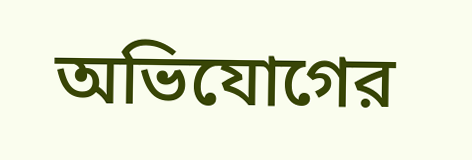অভিযোগের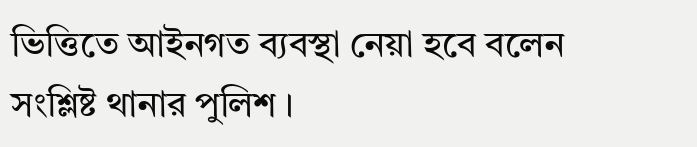ভিত্তিতে আইনগত ব্যবস্থা নেয়া হবে বলেন সংশ্লিষ্ট থানার পুলিশ ।